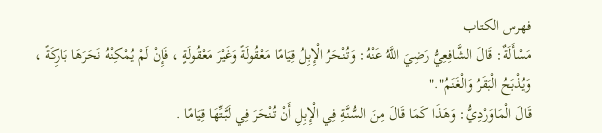فهرس الكتاب
مَسْأَلَةٌ: قَالَ الشَّافِعِيُّ رَضِيَ اللَّهُ عَنْهُ: وَتُنْحَرُ الْإِبِلُ قِيَامًا مَعْقُولَةً وَغَيْرَ مَعْقُولَةٍ ، فَإِنْ لَمْ يُمْكِنْهُ نَحَرَهَا بَارِكَةً ، وَيُذْبَحُ الْبَقَرُ وَالْغَنَمُ"."
قَالَ الْمَاوَرْدِيُّ: وَهَذَا كَمَا قَالَ مِنَ السُّنَّةِ فِي الْإِبِلِ أَنْ تُنْحَرَ فِي لَبَّتِّهَا قِيَامًا .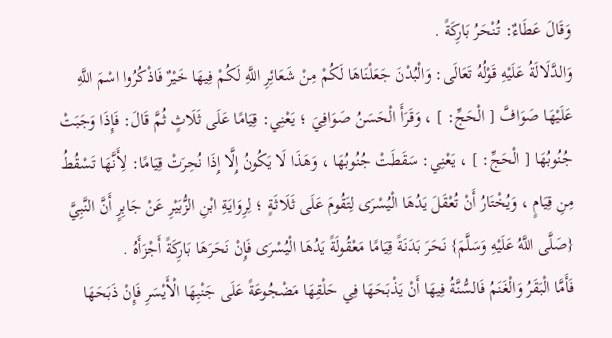وَقَالَ عَطَاءٌ: تُنْحَرُ بَارِكَةً .
وَالدَّلَالَةُ عَلَيْهِ قَوْلُهُ تَعَالَى: وَالْبُدْنَ جَعَلْنَاهَا لَكُمْ مِنْ شَعَائِرِ اللَّهِ لَكُمْ فِيهَا خَيْرٌ فَاذْكُرُوا اسْمَ اللَّهِ عَلَيْهَا صَوَافَّ [ الْحَجِّ: ] ، وَقَرَأَ الْحَسَنُ صَوَافِيَ ؛ يَعْنِي: قِيَامًا عَلَى ثَلَاثٍ ثُمَّ قَالَ: فَإِذَا وَجَبَتْ جُنُوبُهَا [ الْحَجِّ: ] ، يَعْنِي: سَقَطَتْ جُنُوبُهَا ، وَهَذَا لَا يَكُونُ إِلَّا إِذَا نُحِرَتْ قِيَامًا: لِأَنَّهَا تَسْقُطُ مِنِ قِيَامٍ ، وَيُخْتَارُ أَنْ تُعْقَلَ يَدُهَا الْيُسْرَى لِتَقُومَ عَلَى ثَلَاثَةٍ ؛ لِرِوَايَةِ ابْنِ الزُّبَيْرِ عَنْ جَابِرٍ أَنَّ النَّبِيَّ {صَلَّى اللَّهُ عَلَيْهِ وَسَلَّمَ} نَحَرَ بَدَنَةً قِيَامًا مَعْقُولَةً يَدُهَا الْيُسْرَى فَإِنْ نَحَرَهَا بَارِكَةً أَجْزَأَهُ .
فَأَمَّا الْبَقَرُ وَالْغَنَمُ فَالسُّنَّةُ فِيهَا أَنْ يَذْبَحَهَا فِي حَلْقِهَا مَضْجُوعَةً عَلَى جَنْبِهَا الْأَيْسَرِ فَإِنْ ذَبَحَهَا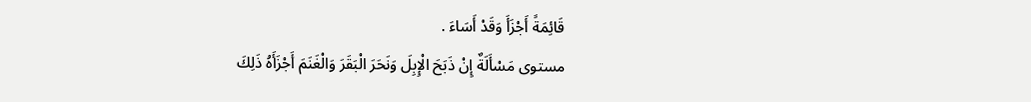قَائِمَةً أَجْزَأَ وَقَدْ أَسَاءَ .
مستوى مَسْأَلَةٌ إِنْ ذَبَحَ الْإِبِلَ وَنَحَرَ الْبَقَرَ وَالْغَنَمَ أَجْزَأَهُ ذَلِكَ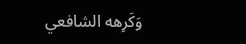وَكَرِهه الشافعي